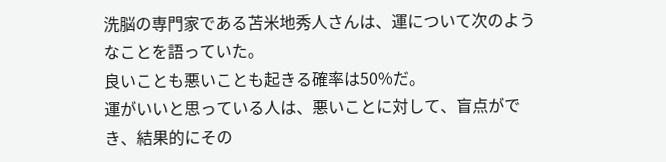洗脳の専門家である苫米地秀人さんは、運について次のようなことを語っていた。
良いことも悪いことも起きる確率は50%だ。
運がいいと思っている人は、悪いことに対して、盲点ができ、結果的にその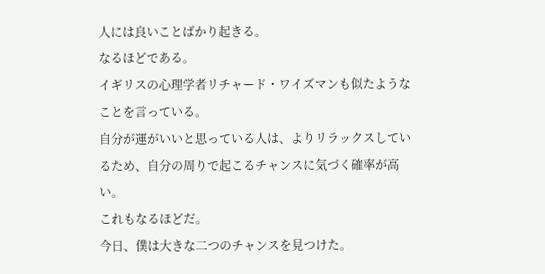人には良いことばかり起きる。
なるほどである。
イギリスの心理学者リチャード・ワイズマンも似たようなことを言っている。
自分が運がいいと思っている人は、よりリラックスしているため、自分の周りで起こるチャンスに気づく確率が高い。
これもなるほどだ。
今日、僕は大きな二つのチャンスを見つけた。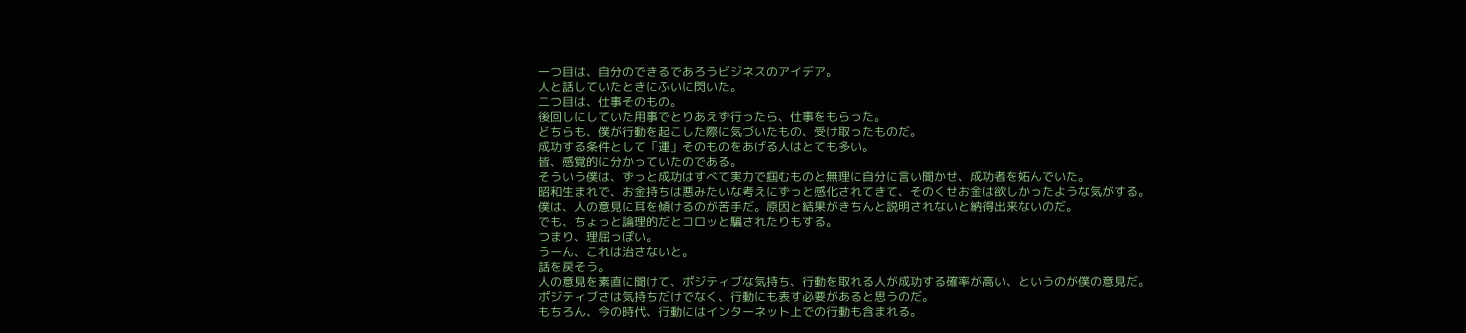一つ目は、自分のできるであろうビジネスのアイデア。
人と話していたときにふいに閃いた。
二つ目は、仕事そのもの。
後回しにしていた用事でとりあえず行ったら、仕事をもらった。
どちらも、僕が行動を起こした際に気づいたもの、受け取ったものだ。
成功する条件として「運」そのものをあげる人はとても多い。
皆、感覚的に分かっていたのである。
そういう僕は、ずっと成功はすべて実力で掴むものと無理に自分に言い聞かせ、成功者を妬んでいた。
昭和生まれで、お金持ちは悪みたいな考えにずっと感化されてきて、そのくせお金は欲しかったような気がする。
僕は、人の意見に耳を傾けるのが苦手だ。原因と結果がきちんと説明されないと納得出来ないのだ。
でも、ちょっと論理的だとコロッと騙されたりもする。
つまり、理屈っぽい。
うーん、これは治さないと。
話を戻そう。
人の意見を素直に聞けて、ポジティブな気持ち、行動を取れる人が成功する確率が高い、というのが僕の意見だ。
ポジティブさは気持ちだけでなく、行動にも表す必要があると思うのだ。
もちろん、今の時代、行動にはインターネット上での行動も含まれる。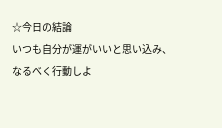☆今日の結論
いつも自分が運がいいと思い込み、なるべく行動しよ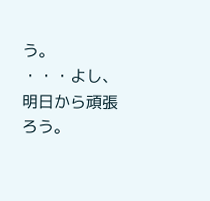う。
・・・よし、明日から頑張ろう。